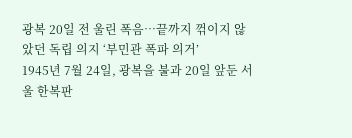광복 20일 전 울린 폭음…끝까지 꺾이지 않았던 독립 의지 ‘부민관 폭파 의거’
1945년 7월 24일, 광복을 불과 20일 앞둔 서울 한복판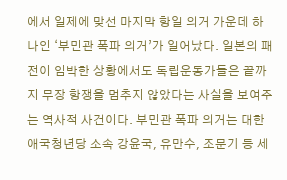에서 일제에 맞선 마지막 항일 의거 가운데 하나인 ‘부민관 폭파 의거’가 일어났다. 일본의 패전이 임박한 상황에서도 독립운동가들은 끝까지 무장 항쟁을 멈추지 않았다는 사실을 보여주는 역사적 사건이다. 부민관 폭파 의거는 대한애국청년당 소속 강윤국, 유만수, 조문기 등 세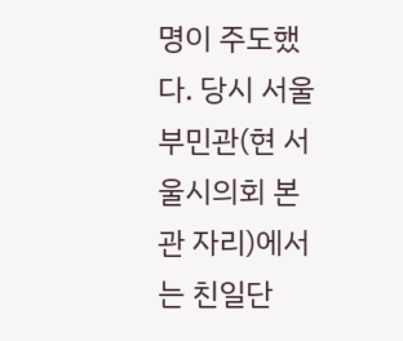명이 주도했다. 당시 서울 부민관(현 서울시의회 본관 자리)에서는 친일단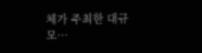체가 주최한 대규모…